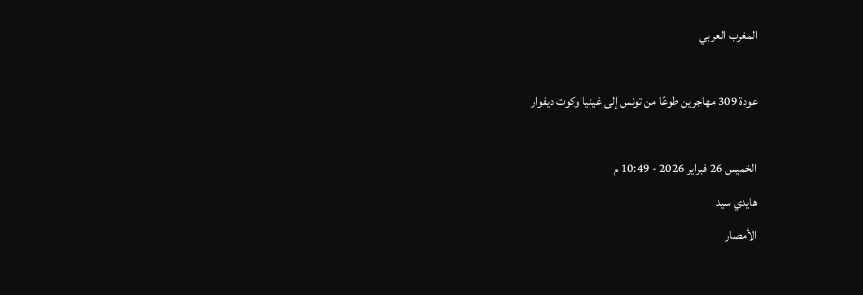المغرب العربي

عودة 309 مهاجرين طوعًا من تونس إلى غينيا وكوت ديفوار

الخميس 26 فبراير 2026 - 10:49 م
هايدي سيد
الأمصار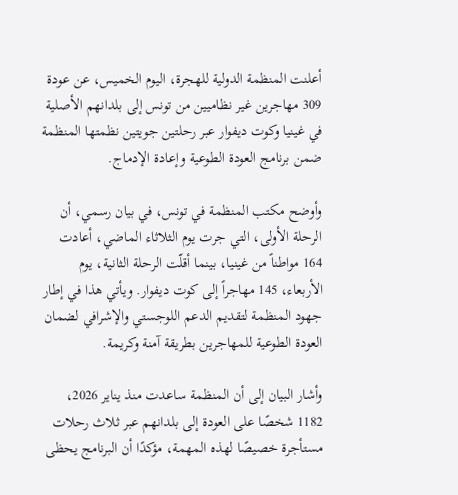أعلنت المنظمة الدولية للهجرة، اليوم الخميس، عن عودة 309 مهاجرين غير نظاميين من تونس إلى بلدانهم الأصلية في غينيا وكوت ديفوار عبر رحلتين جويتين نظمتها المنظمة ضمن برنامج العودة الطوعية وإعادة الإدماج.

وأوضح مكتب المنظمة في تونس، في بيان رسمي، أن الرحلة الأولى، التي جرت يوم الثلاثاء الماضي، أعادت 164 مواطناً من غينيا، بينما أقلّت الرحلة الثانية، يوم الأربعاء، 145 مهاجراً إلى كوت ديفوار. ويأتي هذا في إطار جهود المنظمة لتقديم الدعم اللوجستي والإشرافي لضمان العودة الطوعية للمهاجرين بطريقة آمنة وكريمة.

وأشار البيان إلى أن المنظمة ساعدت منذ يناير 2026، 1182 شخصًا على العودة إلى بلدانهم عبر ثلاث رحلات مستأجرة خصيصًا لهذه المهمة، مؤكدًا أن البرنامج يحظى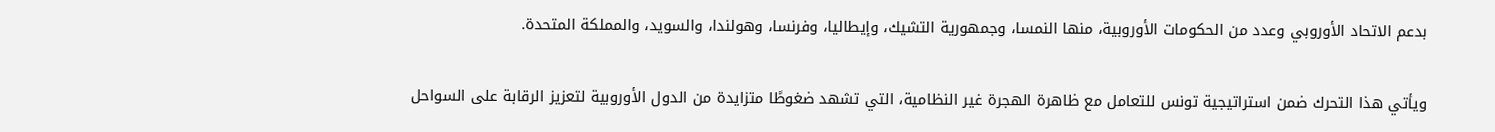بدعم الاتحاد الأوروبي وعدد من الحكومات الأوروبية، منها النمسا، وجمهورية التشيك، وإيطاليا، وفرنسا، وهولندا، والسويد، والمملكة المتحدة.

ويأتي هذا التحرك ضمن استراتيجية تونس للتعامل مع ظاهرة الهجرة غير النظامية، التي تشهد ضغوطًا متزايدة من الدول الأوروبية لتعزيز الرقابة على السواحل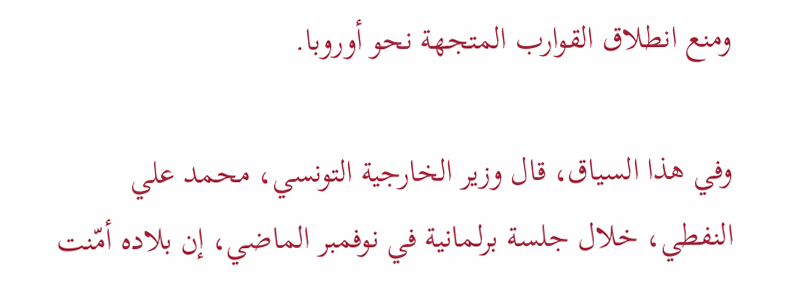ومنع انطلاق القوارب المتجهة نحو أوروبا.

وفي هذا السياق، قال وزير الخارجية التونسي، محمد علي النفطي، خلال جلسة برلمانية في نوفمبر الماضي، إن بلاده أمّنت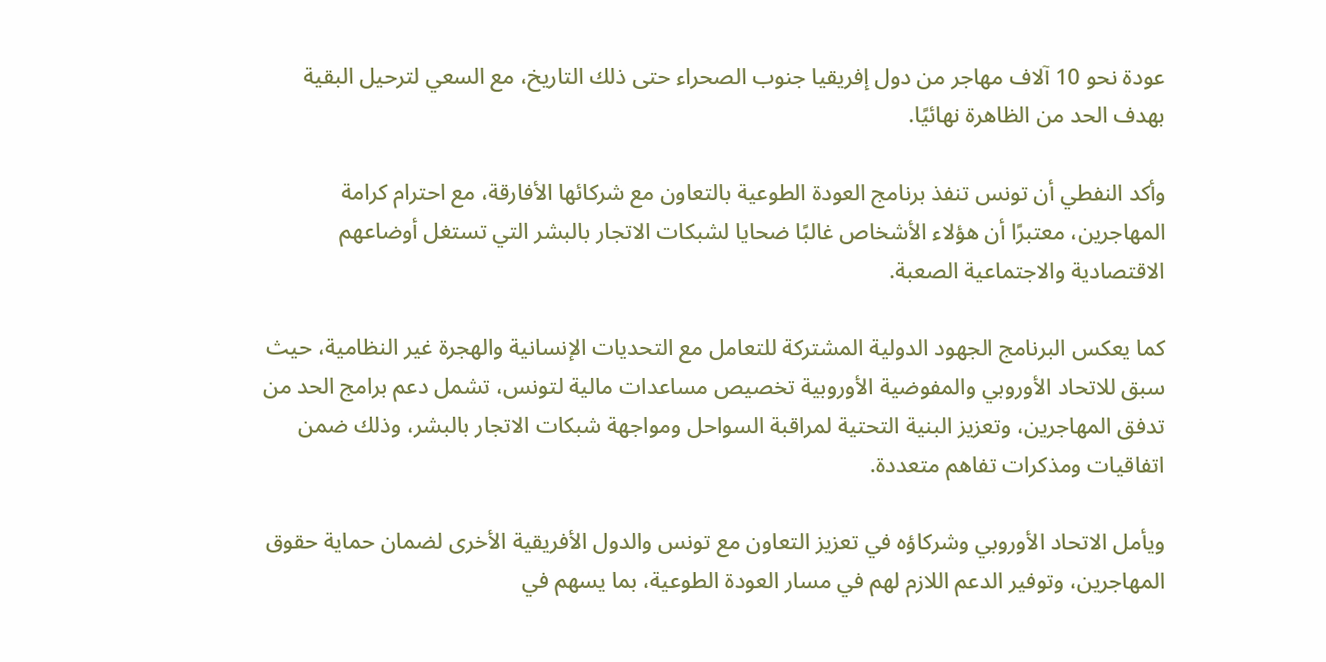عودة نحو 10 آلاف مهاجر من دول إفريقيا جنوب الصحراء حتى ذلك التاريخ، مع السعي لترحيل البقية بهدف الحد من الظاهرة نهائيًا.

وأكد النفطي أن تونس تنفذ برنامج العودة الطوعية بالتعاون مع شركائها الأفارقة، مع احترام كرامة المهاجرين، معتبرًا أن هؤلاء الأشخاص غالبًا ضحايا لشبكات الاتجار بالبشر التي تستغل أوضاعهم الاقتصادية والاجتماعية الصعبة.

كما يعكس البرنامج الجهود الدولية المشتركة للتعامل مع التحديات الإنسانية والهجرة غير النظامية، حيث سبق للاتحاد الأوروبي والمفوضية الأوروبية تخصيص مساعدات مالية لتونس، تشمل دعم برامج الحد من تدفق المهاجرين، وتعزيز البنية التحتية لمراقبة السواحل ومواجهة شبكات الاتجار بالبشر، وذلك ضمن اتفاقيات ومذكرات تفاهم متعددة.

ويأمل الاتحاد الأوروبي وشركاؤه في تعزيز التعاون مع تونس والدول الأفريقية الأخرى لضمان حماية حقوق المهاجرين، وتوفير الدعم اللازم لهم في مسار العودة الطوعية، بما يسهم في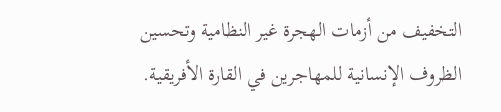التخفيف من أزمات الهجرة غير النظامية وتحسين الظروف الإنسانية للمهاجرين في القارة الأفريقية.